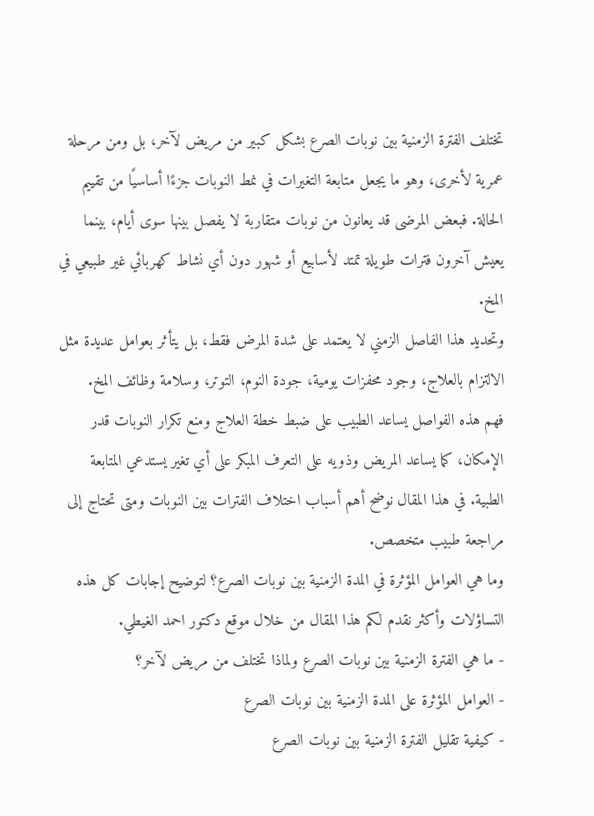تختلف الفترة الزمنية بين نوبات الصرع بشكل كبير من مريض لآخر، بل ومن مرحلة عمرية لأخرى، وهو ما يجعل متابعة التغيرات في نمط النوبات جزءًا أساسيًا من تقييم الحالة. فبعض المرضى قد يعانون من نوبات متقاربة لا يفصل بينها سوى أيام، بينما يعيش آخرون فترات طويلة تمتد لأسابيع أو شهور دون أي نشاط كهربائي غير طبيعي في المخ.
وتحديد هذا الفاصل الزمني لا يعتمد على شدة المرض فقط، بل يتأثر بعوامل عديدة مثل الالتزام بالعلاج، وجود محفزات يومية، جودة النوم، التوتر، وسلامة وظائف المخ.
فهم هذه الفواصل يساعد الطبيب على ضبط خطة العلاج ومنع تكرار النوبات قدر الإمكان، كما يساعد المريض وذويه على التعرف المبكر على أي تغير يستدعي المتابعة الطبية. في هذا المقال نوضح أهم أسباب اختلاف الفترات بين النوبات ومتى تحتاج إلى مراجعة طبيب متخصص.
وما هي العوامل المؤثرة في المدة الزمنية بين نوبات الصرع؟ لتوضيح إجابات كل هذه التساؤلات وأكثر نقدم لكم هذا المقال من خلال موقع دكتور احمد الغيطي.
- ما هي الفترة الزمنية بين نوبات الصرع ولماذا تختلف من مريض لآخر؟
- العوامل المؤثرة على المدة الزمنية بين نوبات الصرع
- كيفية تقليل الفترة الزمنية بين نوبات الصرع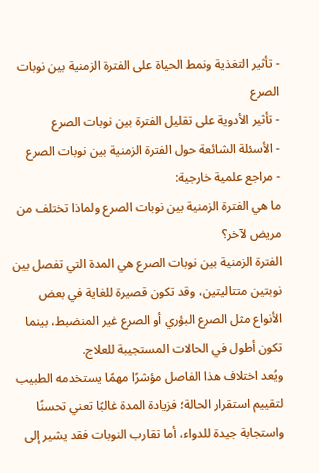- تأثير التغذية ونمط الحياة على الفترة الزمنية بين نوبات الصرع
- تأثير الأدوية على تقليل الفترة بين نوبات الصرع
- الأسئلة الشائعة حول الفترة الزمنية بين نوبات الصرع
- مراجع علمية خارجية:
ما هي الفترة الزمنية بين نوبات الصرع ولماذا تختلف من مريض لآخر؟
الفترة الزمنية بين نوبات الصرع هي المدة التي تفصل بين نوبتين متتاليتين، وقد تكون قصيرة للغاية في بعض الأنواع مثل الصرع البؤري أو الصرع غير المنضبط، بينما تكون أطول في الحالات المستجيبة للعلاج.
ويُعد اختلاف هذا الفاصل مؤشرًا مهمًا يستخدمه الطبيب لتقييم استقرار الحالة؛ فزيادة المدة غالبًا تعني تحسنًا واستجابة جيدة للدواء، أما تقارب النوبات فقد يشير إلى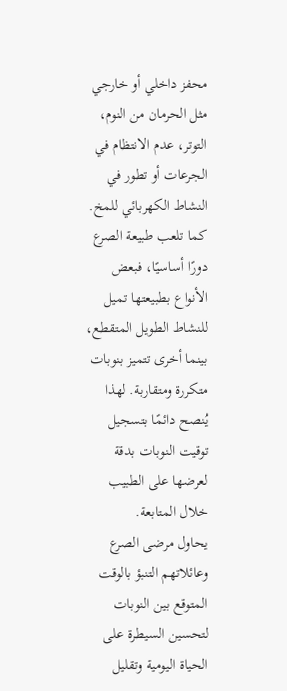محفز داخلي أو خارجي مثل الحرمان من النوم، التوتر، عدم الانتظام في الجرعات أو تطور في النشاط الكهربائي للمخ.
كما تلعب طبيعة الصرع دورًا أساسيًا، فبعض الأنواع بطبيعتها تميل للنشاط الطويل المتقطع، بينما أخرى تتميز بنوبات متكررة ومتقاربة. لهذا يُنصح دائمًا بتسجيل توقيت النوبات بدقة لعرضها على الطبيب خلال المتابعة.
يحاول مرضى الصرع وعائلاتهم التنبؤ بالوقت المتوقع بين النوبات لتحسين السيطرة على الحياة اليومية وتقليل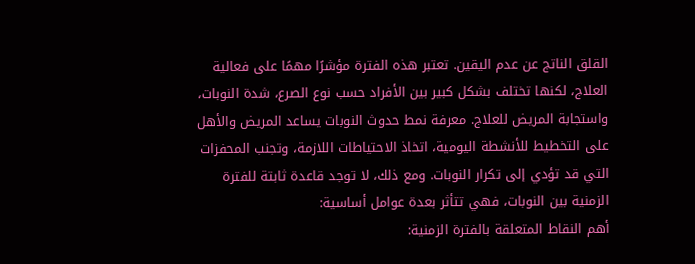القلق الناتج عن عدم اليقين. تعتبر هذه الفترة مؤشرًا مهمًا على فعالية العلاج، لكنها تختلف بشكل كبير بين الأفراد حسب نوع الصرع، شدة النوبات، واستجابة المريض للعلاج. معرفة نمط حدوث النوبات يساعد المريض والأهل على التخطيط للأنشطة اليومية، اتخاذ الاحتياطات اللازمة، وتجنب المحفزات التي قد تؤدي إلى تكرار النوبات. ومع ذلك، لا توجد قاعدة ثابتة للفترة الزمنية بين النوبات، فهي تتأثر بعدة عوامل أساسية:
أهم النقاط المتعلقة بالفترة الزمنية: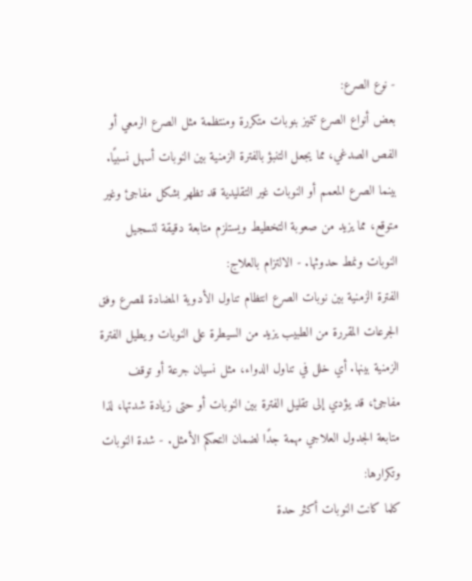- نوع الصرع:
بعض أنواع الصرع تتميز بنوبات متكررة ومنتظمة مثل الصرع الرمعي أو الفص الصدغي، مما يجعل التنبؤ بالفترة الزمنية بين النوبات أسهل نسبيًا. بينما الصرع المعمم أو النوبات غير التقليدية قد تظهر بشكل مفاجئ وغير متوقع، مما يزيد من صعوبة التخطيط ويستلزم متابعة دقيقة لتسجيل النوبات ونمط حدوثها. - الالتزام بالعلاج:
الفترة الزمنية بين نوبات الصرع انتظام تناول الأدوية المضادة للصرع وفق الجرعات المقررة من الطبيب يزيد من السيطرة على النوبات ويطيل الفترة الزمنية بينها. أي خلل في تناول الدواء، مثل نسيان جرعة أو توقف مفاجئ، قد يؤدي إلى تقليل الفترة بين النوبات أو حتى زيادة شدتها، لذا متابعة الجدول العلاجي مهمة جدًا لضمان التحكم الأمثل. - شدة النوبات وتكرارها:
كلما كانت النوبات أكثر حدة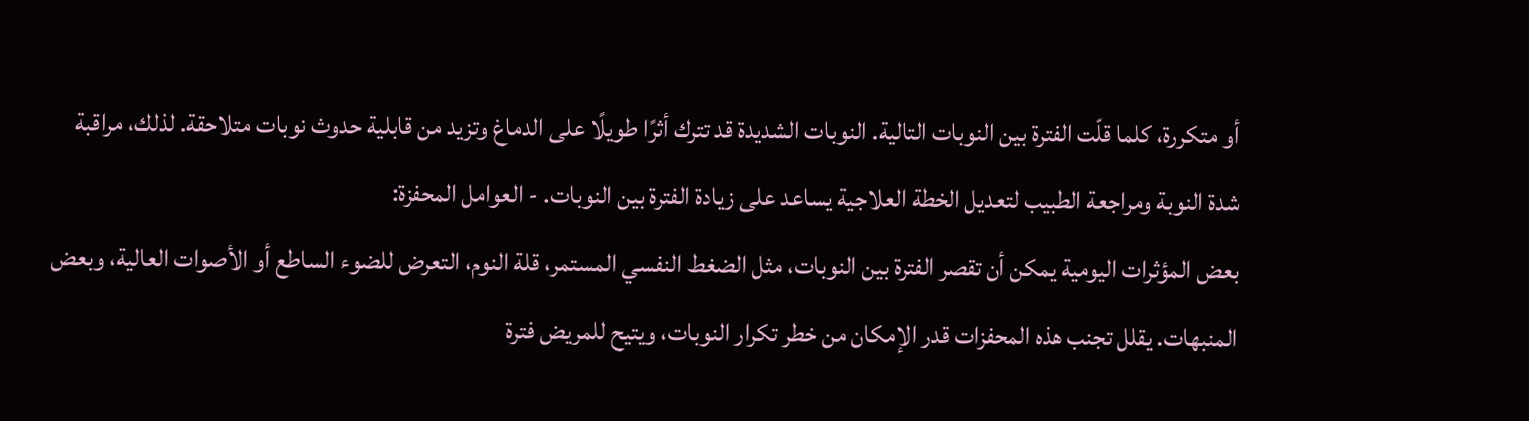أو متكررة، كلما قلّت الفترة بين النوبات التالية. النوبات الشديدة قد تترك أثرًا طويلًا على الدماغ وتزيد من قابلية حدوث نوبات متلاحقة. لذلك، مراقبة شدة النوبة ومراجعة الطبيب لتعديل الخطة العلاجية يساعد على زيادة الفترة بين النوبات. - العوامل المحفزة:
بعض المؤثرات اليومية يمكن أن تقصر الفترة بين النوبات، مثل الضغط النفسي المستمر، قلة النوم، التعرض للضوء الساطع أو الأصوات العالية، وبعض المنبهات. يقلل تجنب هذه المحفزات قدر الإمكان من خطر تكرار النوبات، ويتيح للمريض فترة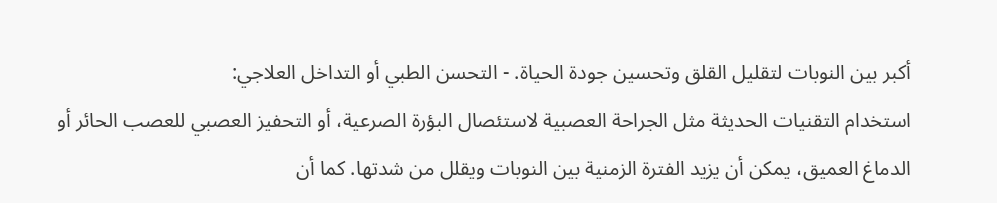أكبر بين النوبات لتقليل القلق وتحسين جودة الحياة. - التحسن الطبي أو التداخل العلاجي:
استخدام التقنيات الحديثة مثل الجراحة العصبية لاستئصال البؤرة الصرعية، أو التحفيز العصبي للعصب الحائر أو الدماغ العميق، يمكن أن يزيد الفترة الزمنية بين النوبات ويقلل من شدتها. كما أن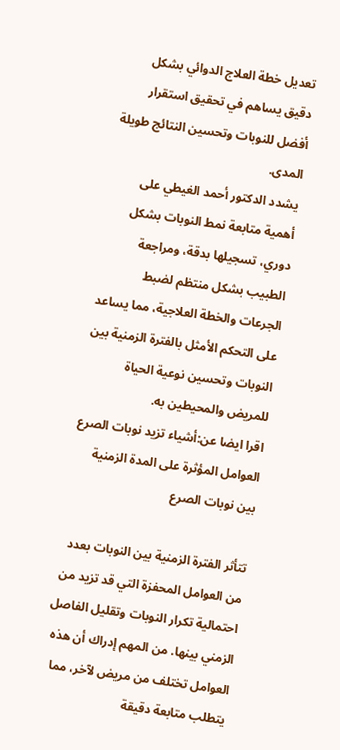تعديل خطة العلاج الدوائي بشكل دقيق يساهم في تحقيق استقرار أفضل للنوبات وتحسين النتائج طويلة المدى.
يشدد الدكتور أحمد الغيطي على أهمية متابعة نمط النوبات بشكل دوري، تسجيلها بدقة، ومراجعة الطبيب بشكل منتظم لضبط الجرعات والخطة العلاجية، مما يساعد على التحكم الأمثل بالفترة الزمنية بين النوبات وتحسين نوعية الحياة للمريض والمحيطين به.
اقرا ایضا عن:أشياء تزيد نوبات الصرع
العوامل المؤثرة على المدة الزمنية بين نوبات الصرع

تتأثر الفترة الزمنية بين النوبات بعدد من العوامل المحفزة التي قد تزيد من احتمالية تكرار النوبات وتقليل الفاصل الزمني بينها. من المهم إدراك أن هذه العوامل تختلف من مريض لآخر، مما يتطلب متابعة دقيقة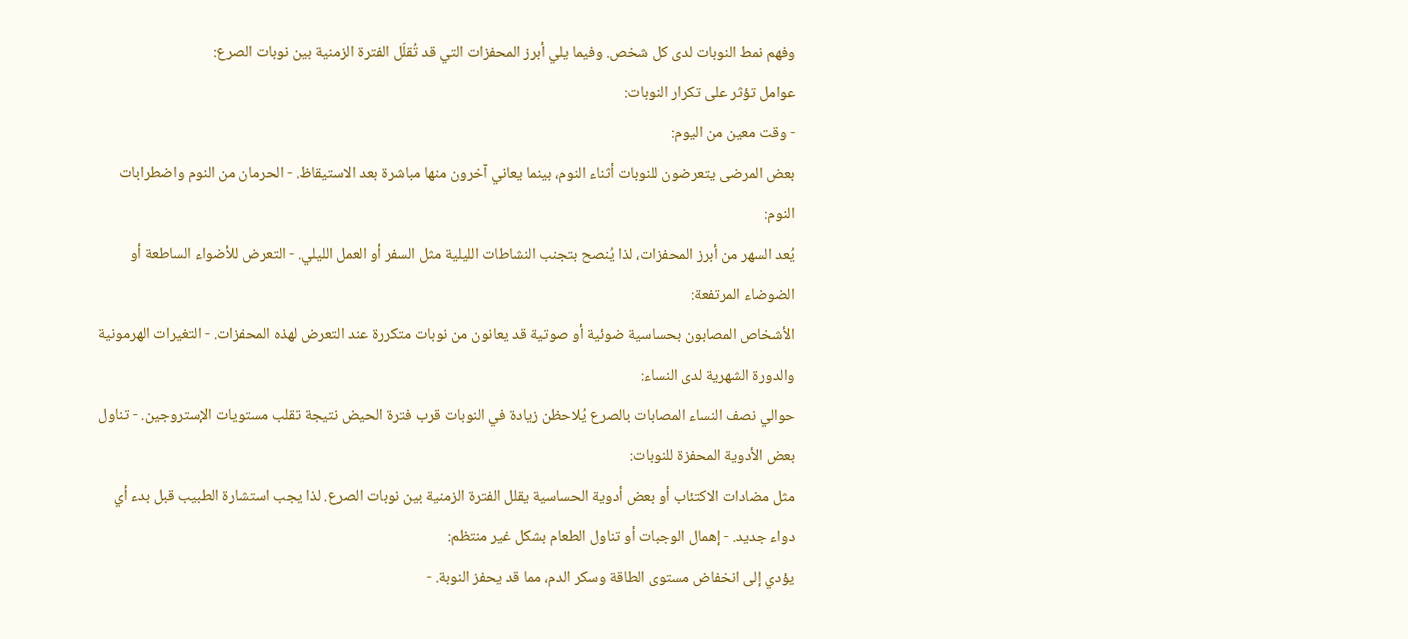وفهم نمط النوبات لدى كل شخص. وفيما يلي أبرز المحفزات التي قد تُقلّل الفترة الزمنية بين نوبات الصرع:
عوامل تؤثر على تكرار النوبات:
- وقت معين من اليوم:
بعض المرضى يتعرضون للنوبات أثناء النوم، بينما يعاني آخرون منها مباشرة بعد الاستيقاظ. - الحرمان من النوم واضطرابات النوم:
يُعد السهر من أبرز المحفزات، لذا يُنصح بتجنب النشاطات الليلية مثل السفر أو العمل الليلي. - التعرض للأضواء الساطعة أو الضوضاء المرتفعة:
الأشخاص المصابون بحساسية ضوئية أو صوتية قد يعانون من نوبات متكررة عند التعرض لهذه المحفزات. - التغيرات الهرمونية والدورة الشهرية لدى النساء:
حوالي نصف النساء المصابات بالصرع يُلاحظن زيادة في النوبات قرب فترة الحيض نتيجة تقلب مستويات الإستروجين. - تناول بعض الأدوية المحفزة للنوبات:
مثل مضادات الاكتئاب أو بعض أدوية الحساسية يقلل الفترة الزمنية بين نوبات الصرع. لذا يجب استشارة الطبيب قبل بدء أي دواء جديد. - إهمال الوجبات أو تناول الطعام بشكل غير منتظم:
يؤدي إلى انخفاض مستوى الطاقة وسكر الدم، مما قد يحفز النوبة. -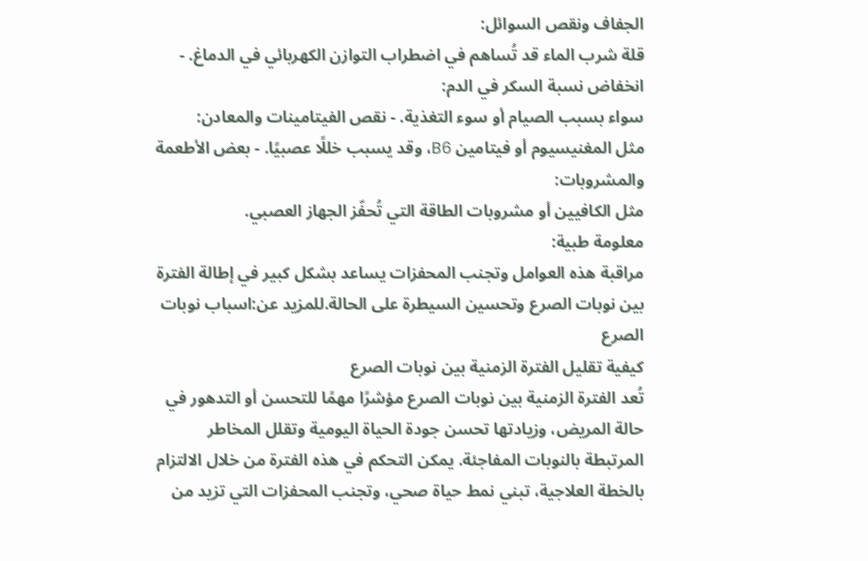الجفاف ونقص السوائل:
قلة شرب الماء قد تُساهم في اضطراب التوازن الكهربائي في الدماغ. - انخفاض نسبة السكر في الدم:
سواء بسبب الصيام أو سوء التغذية. - نقص الفيتامينات والمعادن:
مثل المغنيسيوم أو فيتامين B6، وقد يسبب خللًا عصبيًا. - بعض الأطعمة والمشروبات:
مثل الكافيين أو مشروبات الطاقة التي تُحفّز الجهاز العصبي.
معلومة طبية:
مراقبة هذه العوامل وتجنب المحفزات يساعد بشكل كبير في إطالة الفترة بين نوبات الصرع وتحسين السيطرة على الحالة.للمزید عن:اسباب نوبات الصرع
كيفية تقليل الفترة الزمنية بين نوبات الصرع
تُعد الفترة الزمنية بين نوبات الصرع مؤشرًا مهمًا للتحسن أو التدهور في حالة المريض، وزيادتها تحسن جودة الحياة اليومية وتقلل المخاطر المرتبطة بالنوبات المفاجئة. يمكن التحكم في هذه الفترة من خلال الالتزام بالخطة العلاجية، تبني نمط حياة صحي، وتجنب المحفزات التي تزيد من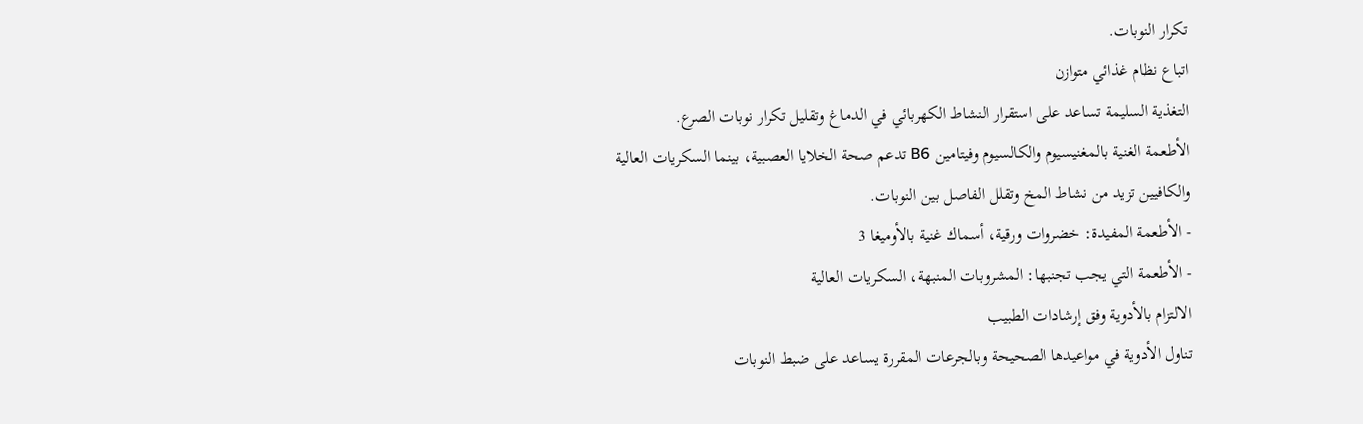تكرار النوبات.
اتباع نظام غذائي متوازن
التغذية السليمة تساعد على استقرار النشاط الكهربائي في الدماغ وتقليل تكرار نوبات الصرع.
الأطعمة الغنية بالمغنيسيوم والكالسيوم وفيتامين B6 تدعم صحة الخلايا العصبية، بينما السكريات العالية والكافيين تزيد من نشاط المخ وتقلل الفاصل بين النوبات.
- الأطعمة المفيدة: خضروات ورقية، أسماك غنية بالأوميغا 3
- الأطعمة التي يجب تجنبها: المشروبات المنبهة، السكريات العالية
الالتزام بالأدوية وفق إرشادات الطبيب
تناول الأدوية في مواعيدها الصحيحة وبالجرعات المقررة يساعد على ضبط النوبات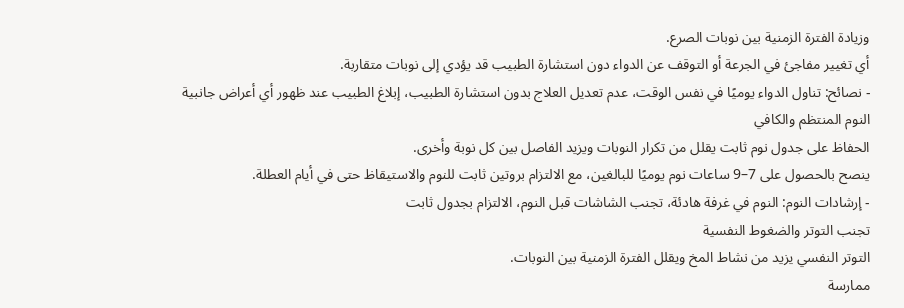وزيادة الفترة الزمنية بين نوبات الصرع.
أي تغيير مفاجئ في الجرعة أو التوقف عن الدواء دون استشارة الطبيب قد يؤدي إلى نوبات متقاربة.
- نصائح: تناول الدواء يوميًا في نفس الوقت، عدم تعديل العلاج بدون استشارة الطبيب، إبلاغ الطبيب عند ظهور أي أعراض جانبية
النوم المنتظم والكافي
الحفاظ على جدول نوم ثابت يقلل من تكرار النوبات ويزيد الفاصل بين كل نوبة وأخرى.
ينصح بالحصول على 7–9 ساعات نوم يوميًا للبالغين، مع الالتزام بروتين ثابت للنوم والاستيقاظ حتى في أيام العطلة.
- إرشادات النوم: النوم في غرفة هادئة، تجنب الشاشات قبل النوم، الالتزام بجدول ثابت
تجنب التوتر والضغوط النفسية
التوتر النفسي يزيد من نشاط المخ ويقلل الفترة الزمنية بين النوبات.
ممارسة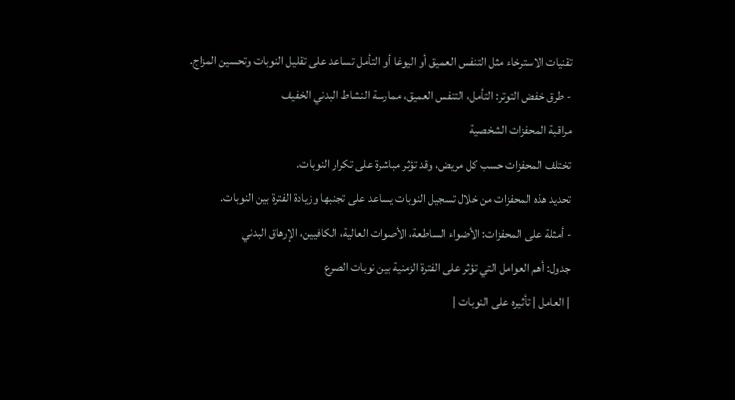تقنيات الاسترخاء مثل التنفس العميق أو اليوغا أو التأمل تساعد على تقليل النوبات وتحسين المزاج.
- طرق خفض التوتر: التأمل، التنفس العميق، ممارسة النشاط البدني الخفيف
مراقبة المحفزات الشخصية
تختلف المحفزات حسب كل مريض، وقد تؤثر مباشرة على تكرار النوبات.
تحديد هذه المحفزات من خلال تسجيل النوبات يساعد على تجنبها وزيادة الفترة بين النوبات.
- أمثلة على المحفزات: الأضواء الساطعة، الأصوات العالية، الكافيين، الإرهاق البدني
جدول: أهم العوامل التي تؤثر على الفترة الزمنية بين نوبات الصرع
| العامل | تأثيره على النوبات |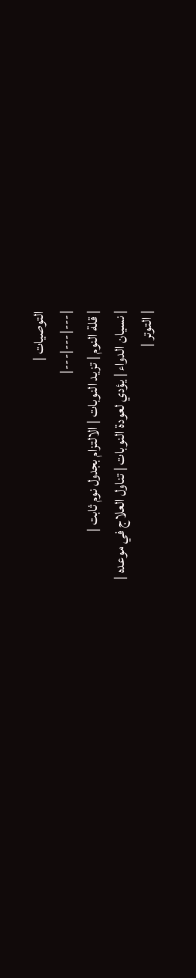التوصيات |
|---|---|---|
| قلة النوم | تزيد النوبات | الالتزام بجدول نوم ثابت |
| نسيان الدواء | يؤدي لعودة النوبات | تناول العلاج في موعده |
| التوتر |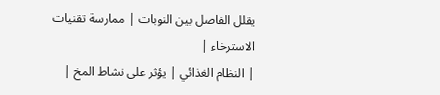يقلل الفاصل بين النوبات | ممارسة تقنيات الاسترخاء |
| النظام الغذائي | يؤثر على نشاط المخ |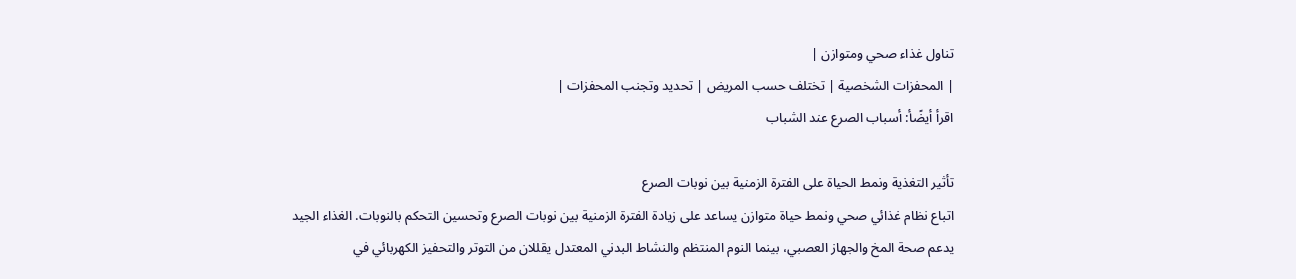تناول غذاء صحي ومتوازن |
| المحفزات الشخصية | تختلف حسب المريض | تحديد وتجنب المحفزات |
اقرأ أيضًأ: أسباب الصرع عند الشباب

تأثير التغذية ونمط الحياة على الفترة الزمنية بين نوبات الصرع
اتباع نظام غذائي صحي ونمط حياة متوازن يساعد على زيادة الفترة الزمنية بين نوبات الصرع وتحسين التحكم بالنوبات. الغذاء الجيد يدعم صحة المخ والجهاز العصبي، بينما النوم المنتظم والنشاط البدني المعتدل يقللان من التوتر والتحفيز الكهربائي في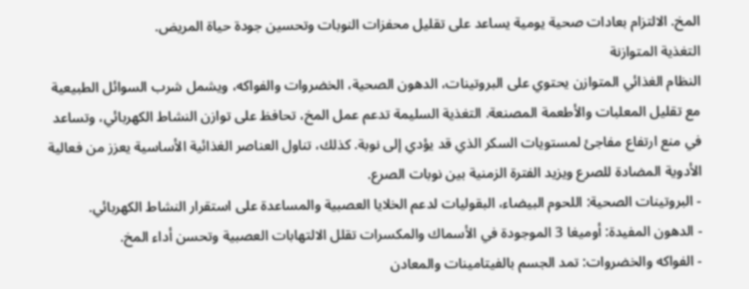المخ. الالتزام بعادات صحية يومية يساعد على تقليل محفزات النوبات وتحسين جودة حياة المريض.
التغذية المتوازنة
النظام الغذائي المتوازن يحتوي على البروتينات، الدهون الصحية، الخضروات والفواكه، ويشمل شرب السوائل الطبيعية مع تقليل المعلبات والأطعمة المصنعة. التغذية السليمة تدعم عمل المخ، تحافظ على توازن النشاط الكهربائي، وتساعد في منع ارتفاع مفاجئ لمستويات السكر الذي قد يؤدي إلى نوبة. كذلك، تناول العناصر الغذائية الأساسية يعزز من فعالية الأدوية المضادة للصرع ويزيد الفترة الزمنية بين نوبات الصرع.
- البروتينات الصحية: اللحوم البيضاء، البقوليات لدعم الخلايا العصبية والمساعدة على استقرار النشاط الكهربائي.
- الدهون المفيدة: أوميغا 3 الموجودة في الأسماك والمكسرات تقلل الالتهابات العصبية وتحسن أداء المخ.
- الفواكه والخضروات: تمد الجسم بالفيتامينات والمعادن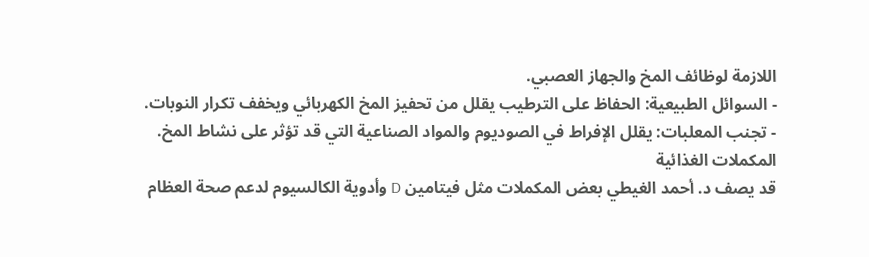اللازمة لوظائف المخ والجهاز العصبي.
- السوائل الطبيعية: الحفاظ على الترطيب يقلل من تحفيز المخ الكهربائي ويخفف تكرار النوبات.
- تجنب المعلبات: يقلل الإفراط في الصوديوم والمواد الصناعية التي قد تؤثر على نشاط المخ.
المكملات الغذائية
قد يصف د. أحمد الغيطي بعض المكملات مثل فيتامين D وأدوية الكالسيوم لدعم صحة العظام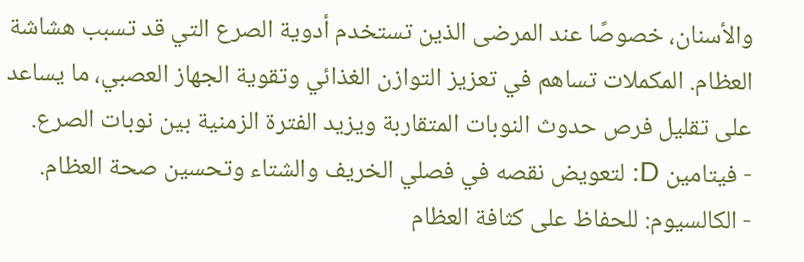والأسنان، خصوصًا عند المرضى الذين تستخدم أدوية الصرع التي قد تسبب هشاشة العظام. المكملات تساهم في تعزيز التوازن الغذائي وتقوية الجهاز العصبي، ما يساعد على تقليل فرص حدوث النوبات المتقاربة ويزيد الفترة الزمنية بين نوبات الصرع.
- فيتامين D: لتعويض نقصه في فصلي الخريف والشتاء وتحسين صحة العظام.
- الكالسيوم: للحفاظ على كثافة العظام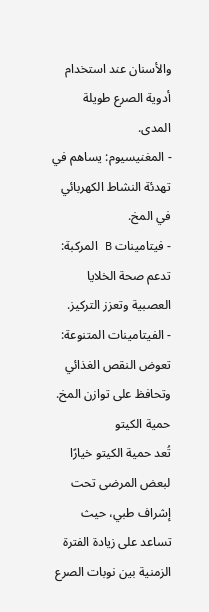والأسنان عند استخدام أدوية الصرع طويلة المدى.
- المغنيسيوم: يساهم في تهدئة النشاط الكهربائي في المخ.
- فيتامينات B المركبة: تدعم صحة الخلايا العصبية وتعزز التركيز.
- الفيتامينات المتنوعة: تعوض النقص الغذائي وتحافظ على توازن المخ.
حمية الكيتو
تُعد حمية الكيتو خيارًا لبعض المرضى تحت إشراف طبي، حيث تساعد على زيادة الفترة الزمنية بين نوبات الصرع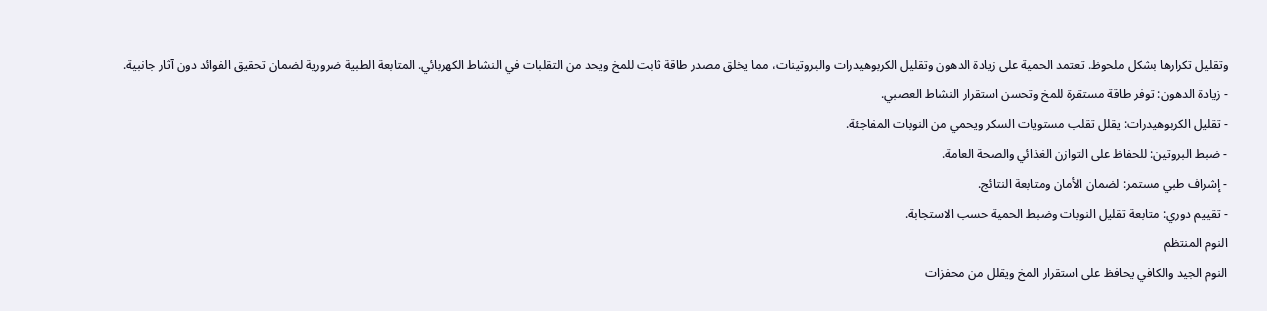وتقليل تكرارها بشكل ملحوظ. تعتمد الحمية على زيادة الدهون وتقليل الكربوهيدرات والبروتينات، مما يخلق مصدر طاقة ثابت للمخ ويحد من التقلبات في النشاط الكهربائي. المتابعة الطبية ضرورية لضمان تحقيق الفوائد دون آثار جانبية.
- زيادة الدهون: توفر طاقة مستقرة للمخ وتحسن استقرار النشاط العصبي.
- تقليل الكربوهيدرات: يقلل تقلب مستويات السكر ويحمي من النوبات المفاجئة.
- ضبط البروتين: للحفاظ على التوازن الغذائي والصحة العامة.
- إشراف طبي مستمر: لضمان الأمان ومتابعة النتائج.
- تقييم دوري: متابعة تقليل النوبات وضبط الحمية حسب الاستجابة.
النوم المنتظم
النوم الجيد والكافي يحافظ على استقرار المخ ويقلل من محفزات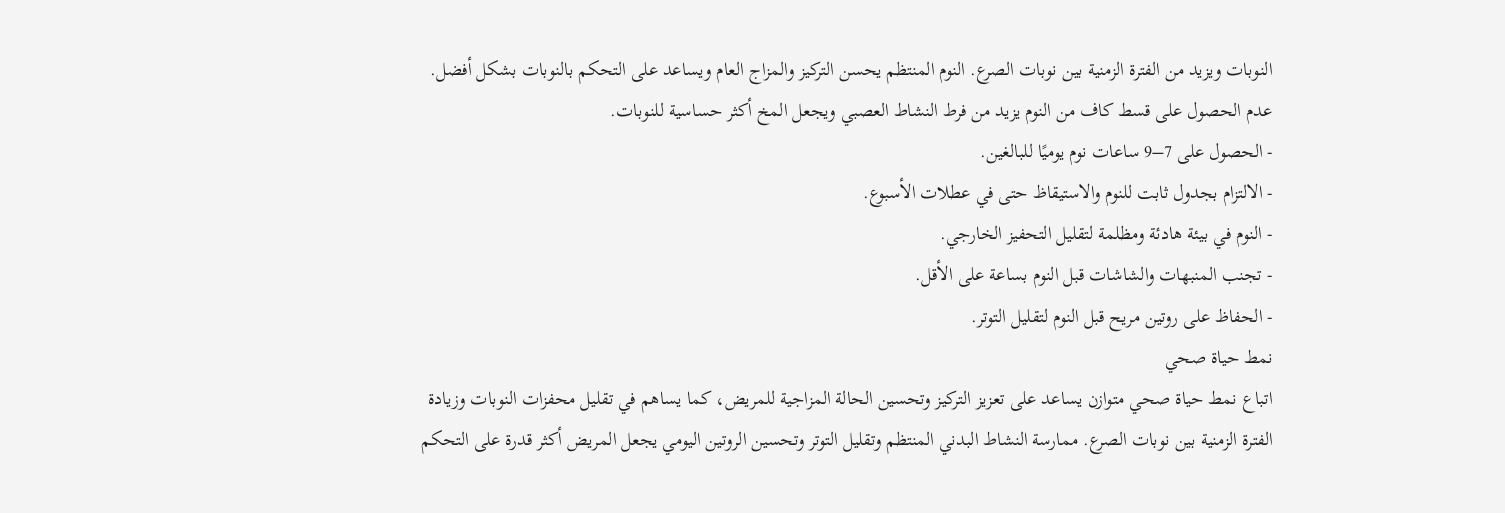النوبات ويزيد من الفترة الزمنية بين نوبات الصرع. النوم المنتظم يحسن التركيز والمزاج العام ويساعد على التحكم بالنوبات بشكل أفضل. عدم الحصول على قسط كاف من النوم يزيد من فرط النشاط العصبي ويجعل المخ أكثر حساسية للنوبات.
- الحصول على 7–9 ساعات نوم يوميًا للبالغين.
- الالتزام بجدول ثابت للنوم والاستيقاظ حتى في عطلات الأسبوع.
- النوم في بيئة هادئة ومظلمة لتقليل التحفيز الخارجي.
- تجنب المنبهات والشاشات قبل النوم بساعة على الأقل.
- الحفاظ على روتين مريح قبل النوم لتقليل التوتر.
نمط حياة صحي
اتباع نمط حياة صحي متوازن يساعد على تعزيز التركيز وتحسين الحالة المزاجية للمريض، كما يساهم في تقليل محفزات النوبات وزيادة الفترة الزمنية بين نوبات الصرع. ممارسة النشاط البدني المنتظم وتقليل التوتر وتحسين الروتين اليومي يجعل المريض أكثر قدرة على التحكم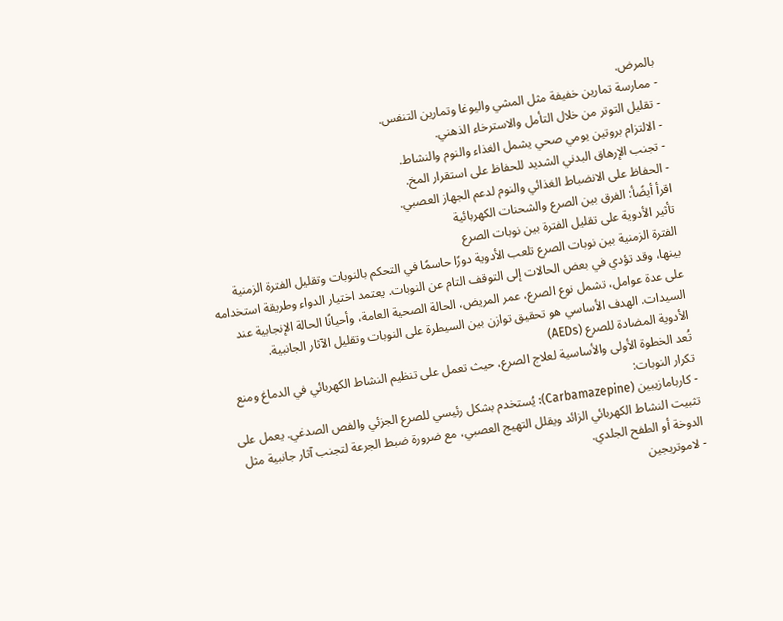بالمرض.
- ممارسة تمارين خفيفة مثل المشي واليوغا وتمارين التنفس.
- تقليل التوتر من خلال التأمل والاسترخاء الذهني.
- الالتزام بروتين يومي صحي يشمل الغذاء والنوم والنشاط.
- تجنب الإرهاق البدني الشديد للحفاظ على استقرار المخ.
- الحفاظ على الانضباط الغذائي والنوم لدعم الجهاز العصبي.
اقرأ أيضًأ: الفرق بين الصرع والشحنات الكهربائية
تأثير الأدوية على تقليل الفترة بين نوبات الصرع
الفترة الزمنية بين نوبات الصرع تلعب الأدوية دورًا حاسمًا في التحكم بالنوبات وتقليل الفترة الزمنية بينها، وقد تؤدي في بعض الحالات إلى التوقف التام عن النوبات. يعتمد اختيار الدواء وطريقة استخدامه على عدة عوامل، تشمل نوع الصرع، عمر المريض، الحالة الصحية العامة، وأحيانًا الحالة الإنجابية عند السيدات. الهدف الأساسي هو تحقيق توازن بين السيطرة على النوبات وتقليل الآثار الجانبية.
الأدوية المضادة للصرع (AEDs)
تُعد الخطوة الأولى والأساسية لعلاج الصرع، حيث تعمل على تنظيم النشاط الكهربائي في الدماغ ومنع تكرار النوبات:
- كاربامازيبين (Carbamazepine): يُستخدم بشكل رئيسي للصرع الجزئي والفص الصدغي. يعمل على تثبيت النشاط الكهربائي الزائد ويقلل التهيج العصبي، مع ضرورة ضبط الجرعة لتجنب آثار جانبية مثل الدوخة أو الطفح الجلدي.
- لاموتريجين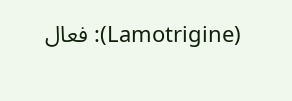(Lamotrigine): فعال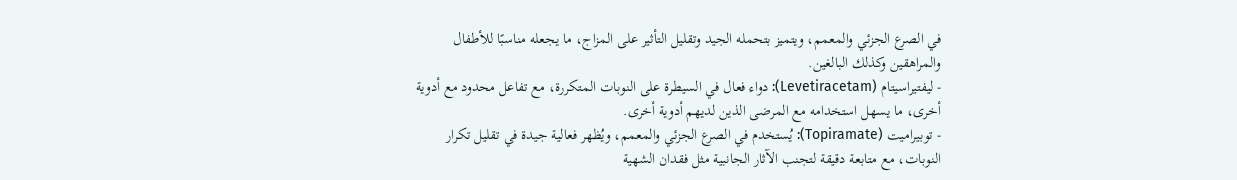في الصرع الجزئي والمعمم، ويتميز بتحمله الجيد وتقليل التأثير على المزاج، ما يجعله مناسبًا للأطفال والمراهقين وكذلك البالغين.
- ليفتيراسيتام (Levetiracetam): دواء فعال في السيطرة على النوبات المتكررة، مع تفاعل محدود مع أدوية أخرى، ما يسهل استخدامه مع المرضى الذين لديهم أدوية أخرى.
- توبيراميت (Topiramate): يُستخدم في الصرع الجزئي والمعمم، ويُظهر فعالية جيدة في تقليل تكرار النوبات، مع متابعة دقيقة لتجنب الآثار الجانبية مثل فقدان الشهية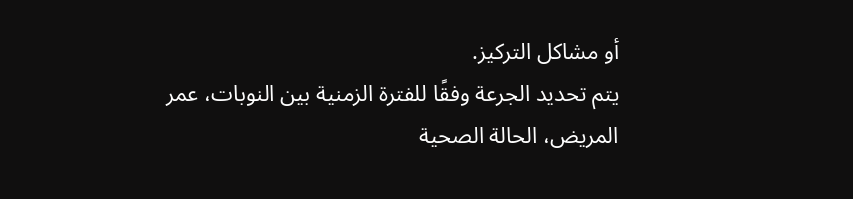أو مشاكل التركيز.
يتم تحديد الجرعة وفقًا للفترة الزمنية بين النوبات، عمر المريض، الحالة الصحية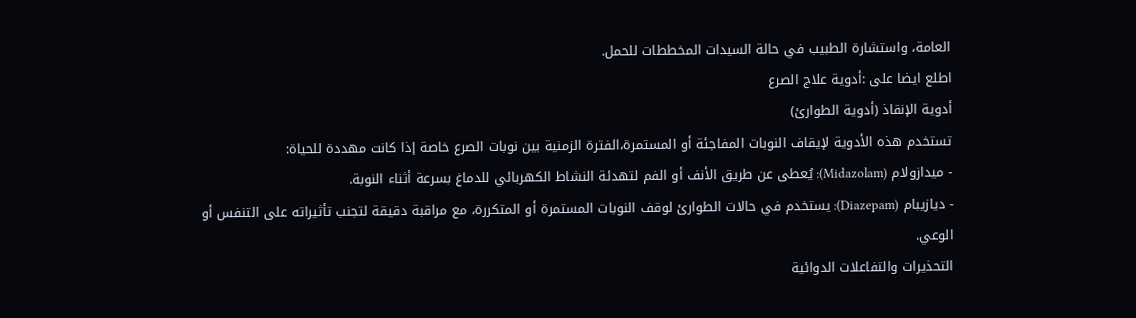العامة، واستشارة الطبيب في حالة السيدات المخططات للحمل.
اطلع ایضا علی :أدوية علاج الصرع
أدوية الإنقاذ (أدوية الطوارئ)
تستخدم هذه الأدوية لإيقاف النوبات المفاجئة أو المستمرة،الفترة الزمنية بين نوبات الصرع خاصة إذا كانت مهددة للحياة:
- ميدازولام (Midazolam): يُعطى عن طريق الأنف أو الفم لتهدئة النشاط الكهربائي للدماغ بسرعة أثناء النوبة.
- ديازيبام (Diazepam): يستخدم في حالات الطوارئ لوقف النوبات المستمرة أو المتكررة، مع مراقبة دقيقة لتجنب تأثيراته على التنفس أو الوعي.
التحذيرات والتفاعلات الدوائية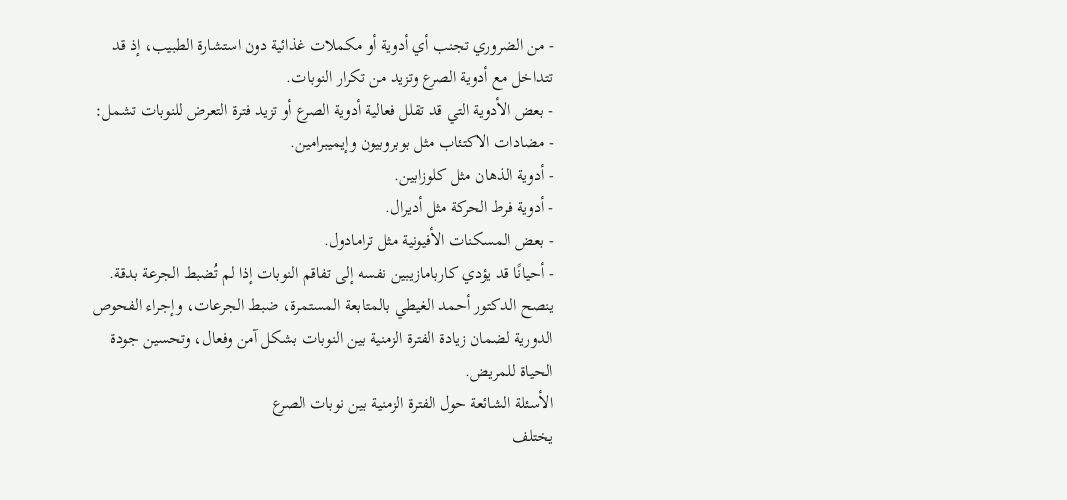- من الضروري تجنب أي أدوية أو مكملات غذائية دون استشارة الطبيب، إذ قد تتداخل مع أدوية الصرع وتزيد من تكرار النوبات.
- بعض الأدوية التي قد تقلل فعالية أدوية الصرع أو تزيد فترة التعرض للنوبات تشمل:
- مضادات الاكتئاب مثل بوبروبيون وإيميبرامين.
- أدوية الذهان مثل كلوزابين.
- أدوية فرط الحركة مثل أديرال.
- بعض المسكنات الأفيونية مثل ترامادول.
- أحيانًا قد يؤدي كاربامازيبين نفسه إلى تفاقم النوبات إذا لم تُضبط الجرعة بدقة.
ينصح الدكتور أحمد الغيطي بالمتابعة المستمرة، ضبط الجرعات، وإجراء الفحوص الدورية لضمان زيادة الفترة الزمنية بين النوبات بشكل آمن وفعال، وتحسين جودة الحياة للمريض.
الأسئلة الشائعة حول الفترة الزمنية بين نوبات الصرع
يختلف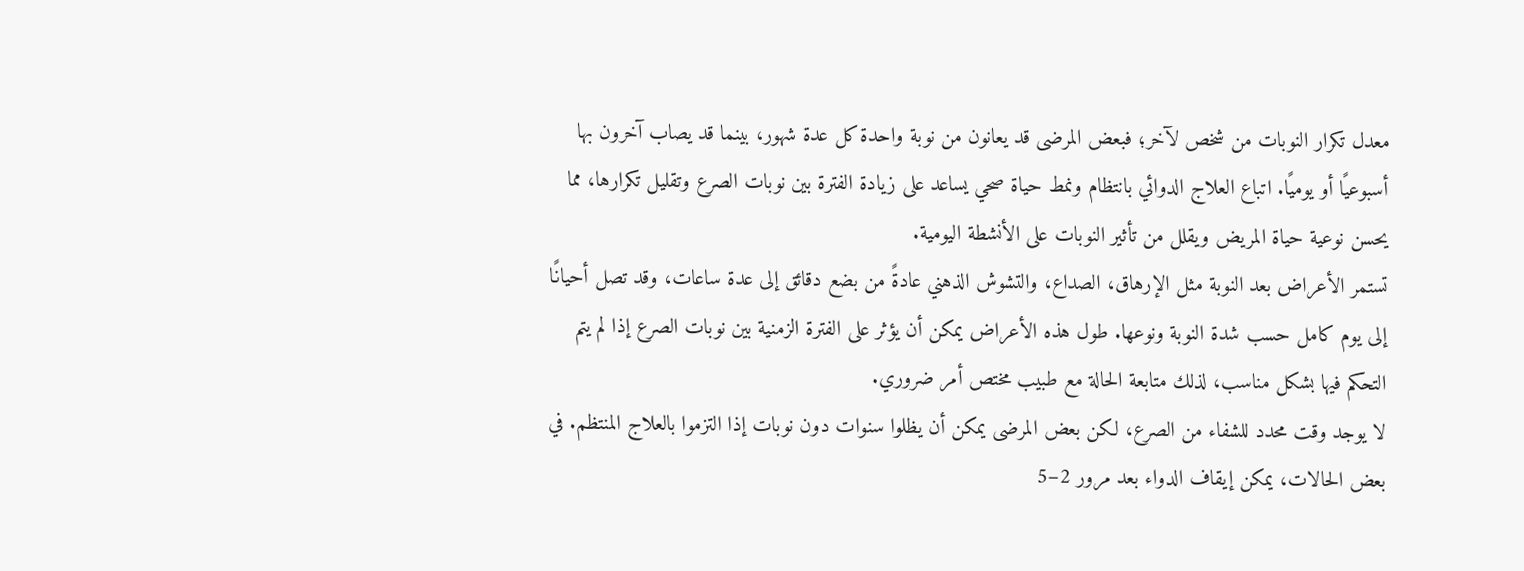معدل تكرار النوبات من شخص لآخر؛ فبعض المرضى قد يعانون من نوبة واحدة كل عدة شهور، بينما قد يصاب آخرون بها أسبوعيًا أو يوميًا. اتباع العلاج الدوائي بانتظام ونمط حياة صحي يساعد على زيادة الفترة بين نوبات الصرع وتقليل تكرارها، مما يحسن نوعية حياة المريض ويقلل من تأثير النوبات على الأنشطة اليومية.
تستمر الأعراض بعد النوبة مثل الإرهاق، الصداع، والتشوش الذهني عادةً من بضع دقائق إلى عدة ساعات، وقد تصل أحيانًا إلى يوم كامل حسب شدة النوبة ونوعها. طول هذه الأعراض يمكن أن يؤثر على الفترة الزمنية بين نوبات الصرع إذا لم يتم التحكم فيها بشكل مناسب، لذلك متابعة الحالة مع طبيب مختص أمر ضروري.
لا يوجد وقت محدد للشفاء من الصرع، لكن بعض المرضى يمكن أن يظلوا سنوات دون نوبات إذا التزموا بالعلاج المنتظم. في بعض الحالات، يمكن إيقاف الدواء بعد مرور 2–5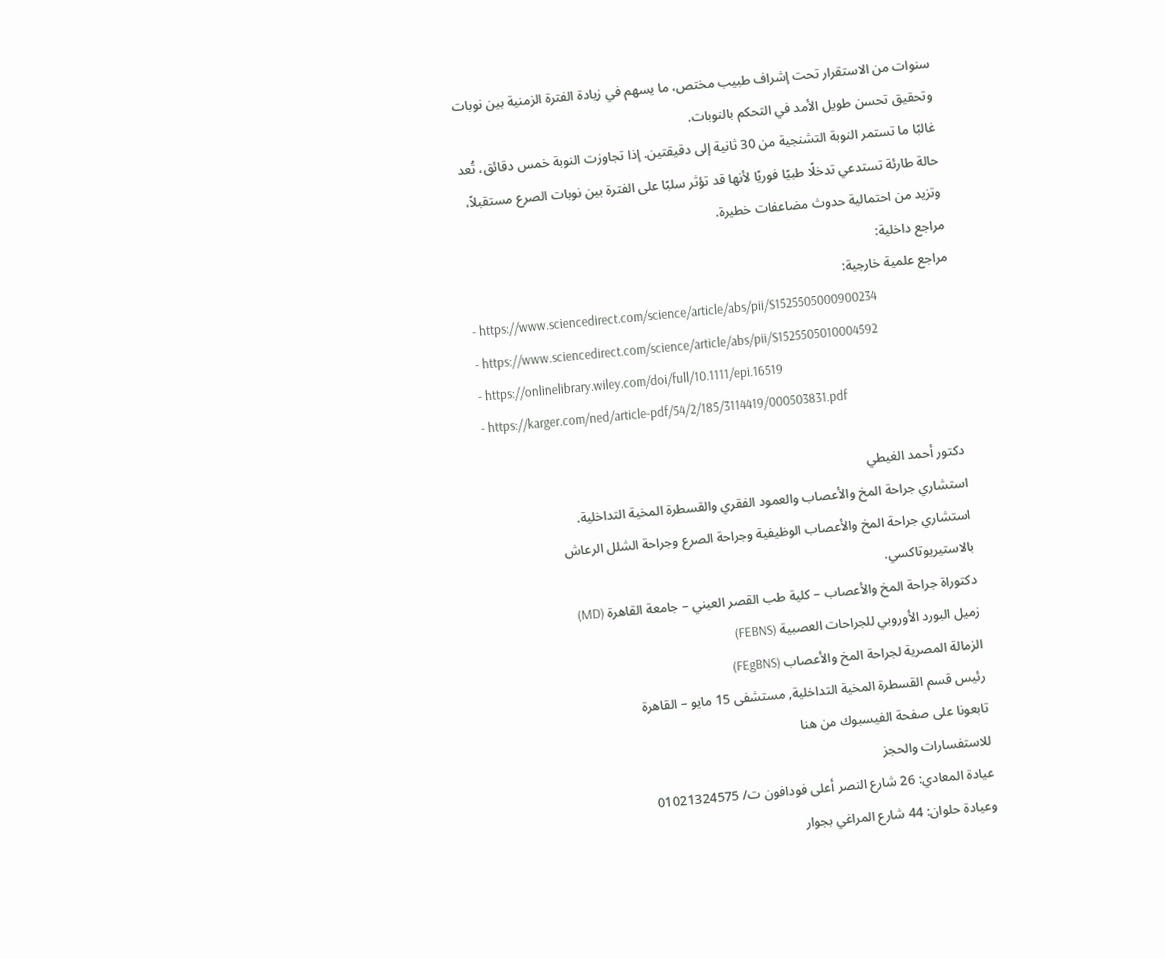سنوات من الاستقرار تحت إشراف طبيب مختص، ما يسهم في زيادة الفترة الزمنية بين نوبات وتحقيق تحسن طويل الأمد في التحكم بالنوبات.
غالبًا ما تستمر النوبة التشنجية من 30 ثانية إلى دقيقتين. إذا تجاوزت النوبة خمس دقائق، تُعد حالة طارئة تستدعي تدخلًا طبيًا فوريًا لأنها قد تؤثر سلبًا على الفترة بين نوبات الصرع مستقبلاً، وتزيد من احتمالية حدوث مضاعفات خطيرة.
مراجع داخلية:
مراجع علمية خارجية:
- https://www.sciencedirect.com/science/article/abs/pii/S1525505000900234
- https://www.sciencedirect.com/science/article/abs/pii/S1525505010004592
- https://onlinelibrary.wiley.com/doi/full/10.1111/epi.16519
- https://karger.com/ned/article-pdf/54/2/185/3114419/000503831.pdf

دكتور أحمد الغيطي
استشاري جراحة المخ والأعصاب والعمود الفقري والقسطرة المخية التداخلية.
استشاري جراحة المخ والأعصاب الوظيفية وجراحة الصرع وجراحة الشلل الرعاش بالاستيريوتاكسي.
دكتوراة جراحة المخ والأعصاب – كلية طب القصر العيني – جامعة القاهرة (MD)
زميل البورد الأوروبي للجراحات العصبية (FEBNS)
الزمالة المصرية لجراحة المخ والأعصاب (FEgBNS)
رئيس قسم القسطرة المخية التداخلية, مستشفى 15 مايو – القاهرة
تابعونا على صفحة الفيسبوك من هنا
للاستفسارات والحجز
عيادة المعادي: 26 شارع النصر أعلى فودافون ت/ 01021324575
وعيادة حلوان: 44 شارع المراغي بجوار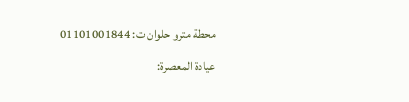محطة مترو حلوان ت: 01101001844
عيادة المعصرة: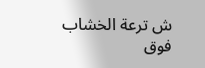ش ترعة الخشاب فوق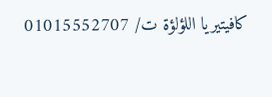كافيتيريا اللؤلؤة ت/ 01015552707